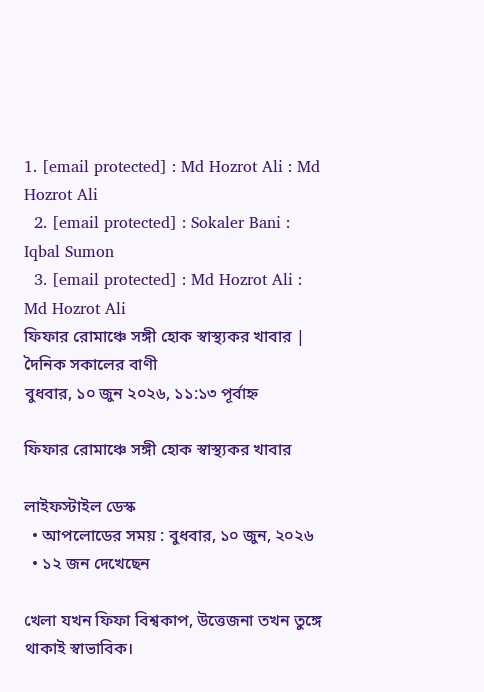1. [email protected] : Md Hozrot Ali : Md Hozrot Ali
  2. [email protected] : Sokaler Bani : Iqbal Sumon
  3. [email protected] : Md Hozrot Ali : Md Hozrot Ali
ফিফার রোমাঞ্চে সঙ্গী হোক স্বাস্থ্যকর খাবার | দৈনিক সকালের বাণী
বুধবার, ১০ জুন ২০২৬, ১১:১৩ পূর্বাহ্ন

ফিফার রোমাঞ্চে সঙ্গী হোক স্বাস্থ্যকর খাবার

লাইফস্টাইল ডেস্ক
  • আপলোডের সময় : বুধবার, ১০ জুন, ২০২৬
  • ১২ জন দেখেছেন

খেলা যখন ফিফা বিশ্বকাপ, উত্তেজনা তখন তুঙ্গে থাকাই স্বাভাবিক।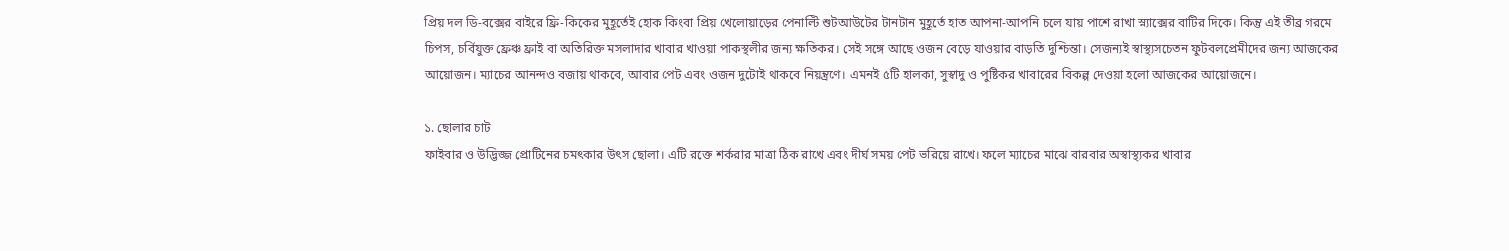প্রিয় দল ডি-বক্সের বাইরে ফ্রি-কিকের মুহূর্তেই হোক কিংবা প্রিয় খেলোয়াড়ের পেনাল্টি শুটআউটের টানটান মুহূর্তে হাত আপনা-আপনি চলে যায় পাশে রাখা স্ন্যাক্সের বাটির দিকে। কিন্তু এই তীব্র গরমে চিপস, চর্বিযুক্ত ফ্রেঞ্চ ফ্রাই বা অতিরিক্ত মসলাদার খাবার খাওয়া পাকস্থলীর জন্য ক্ষতিকর। সেই সঙ্গে আছে ওজন বেড়ে যাওয়ার বাড়তি দুশ্চিন্তা। সেজন্যই স্বাস্থ্যসচেতন ফুটবলপ্রেমীদের জন্য আজকের আয়োজন। ম্যাচের আনন্দও বজায় থাকবে, আবার পেট এবং ওজন দুটোই থাকবে নিয়ন্ত্রণে। এমনই ৫টি হালকা, সুস্বাদু ও পুষ্টিকর খাবারের বিকল্প দেওয়া হলো আজকের আয়োজনে।

১. ছোলার চাট
ফাইবার ও উদ্ভিজ্জ প্রোটিনের চমৎকার উৎস ছোলা। এটি রক্তে শর্করার মাত্রা ঠিক রাখে এবং দীর্ঘ সময় পেট ভরিয়ে রাখে। ফলে ম্যাচের মাঝে বারবার অস্বাস্থ্যকর খাবার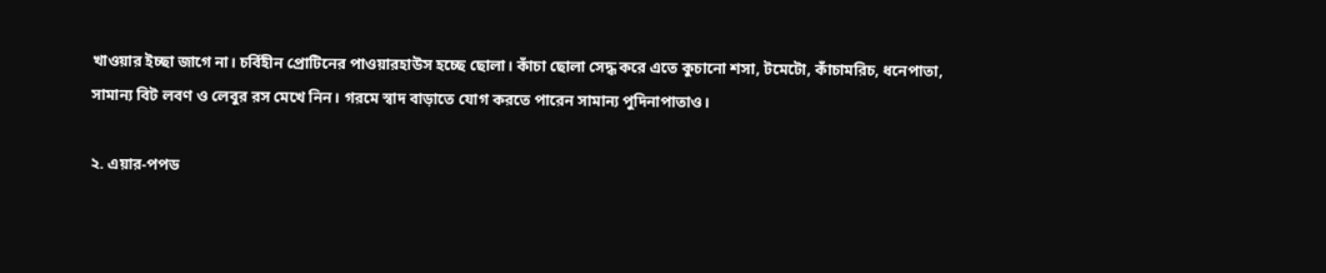খাওয়ার ইচ্ছা জাগে না। চর্বিহীন প্রোটিনের পাওয়ারহাউস হচ্ছে ছোলা। কাঁচা ছোলা সেদ্ধ করে এতে কুচানো শসা, টমেটো, কাঁচামরিচ, ধনেপাতা, সামান্য বিট লবণ ও লেবুর রস মেখে নিন। গরমে স্বাদ বাড়াতে যোগ করতে পারেন সামান্য পুদিনাপাতাও।

২. এয়ার-পপড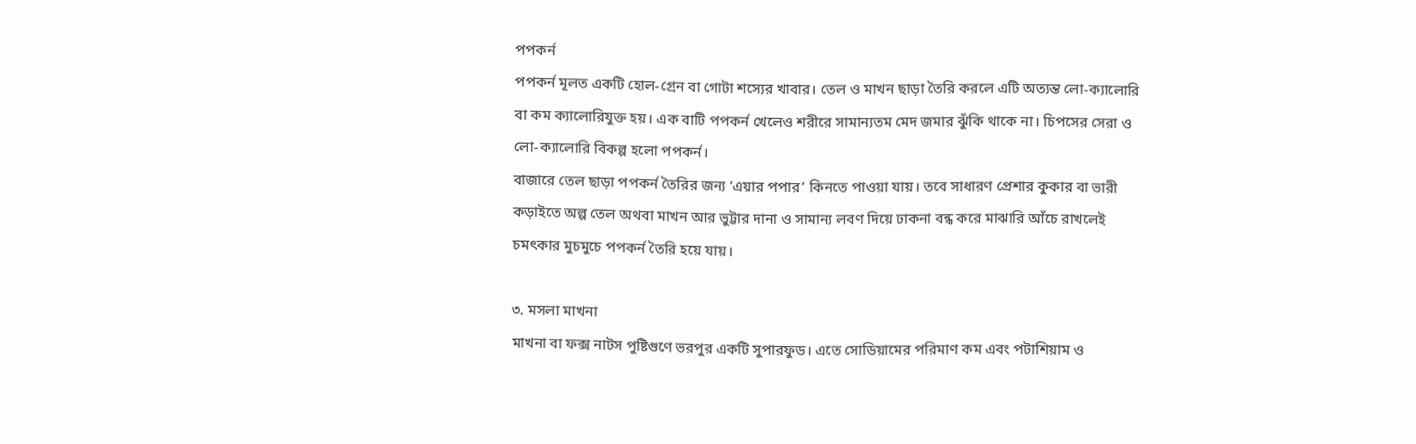পপকর্ন
পপকর্ন মূলত একটি হোল-গ্রেন বা গোটা শস্যের খাবার। তেল ও মাখন ছাড়া তৈরি করলে এটি অত্যন্ত লো-ক্যালোরি বা কম ক্যালোরিযুক্ত হয়। এক বাটি পপকর্ন খেলেও শরীরে সামান্যতম মেদ জমার ঝুঁকি থাকে না। চিপসের সেরা ও লো-ক্যালোরি বিকল্প হলো পপকর্ন।
বাজারে তেল ছাড়া পপকর্ন তৈরির জন্য ‘এয়ার পপার’ কিনতে পাওয়া যায়। তবে সাধারণ প্রেশার কুকার বা ভারী কড়াইতে অল্প তেল অথবা মাখন আর ভুট্টার দানা ও সামান্য লবণ দিয়ে ঢাকনা বন্ধ করে মাঝারি আঁচে রাখলেই চমৎকার মুচমুচে পপকর্ন তৈরি হয়ে যায়।

৩. মসলা মাখনা
মাখনা বা ফক্স নাটস পুষ্টিগুণে ভরপুর একটি সুপারফুড। এতে সোডিয়ামের পরিমাণ কম এবং পটাশিয়াম ও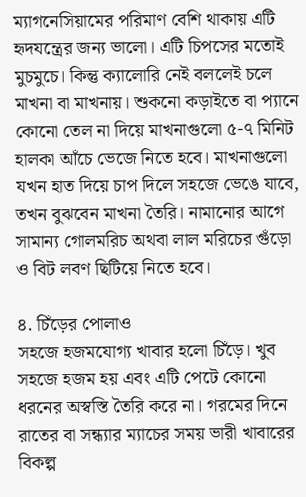ম্যাগনেসিয়ামের পরিমাণ বেশি থাকায় এটি হৃদযন্ত্রের জন্য ভালো। এটি চিপসের মতোই মুচমুচে। কিন্তু ক্যালোরি নেই বললেই চলে মাখনা বা মাখনায়। শুকনো কড়াইতে বা প্যানে কোনো তেল না দিয়ে মাখনাগুলো ৫-৭ মিনিট হালকা আঁচে ভেজে নিতে হবে। মাখনাগুলো যখন হাত দিয়ে চাপ দিলে সহজে ভেঙে যাবে, তখন বুঝবেন মাখনা তৈরি। নামানোর আগে সামান্য গোলমরিচ অথবা লাল মরিচের গুঁড়ো ও বিট লবণ ছিটিয়ে নিতে হবে।

৪. চিঁড়ের পোলাও
সহজে হজমযোগ্য খাবার হলো চিঁড়ে। খুব সহজে হজম হয় এবং এটি পেটে কোনো ধরনের অস্বস্তি তৈরি করে না। গরমের দিনে রাতের বা সন্ধ্যার ম্যাচের সময় ভারী খাবারের বিকল্প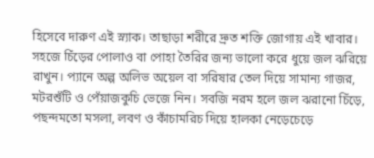হিসেবে দারুণ এই স্ন্যাক। তাছাড়া শরীরে দ্রুত শক্তি জোগায় এই খাবার। সহজে চিঁড়ের পোলাও বা পোহা তৈরির জন্য ভালো করে ধুয়ে জল ঝরিয়ে রাখুন। প্যানে অল্প অলিভ অয়েল বা সরিষার তেল দিয়ে সামান্য গাজর, মটরশুঁটি ও পেঁয়াজকুচি ভেজে নিন। সবজি নরম হলে জল ঝরানো চিঁড়ে, পছন্দমতো মসলা, লবণ ও কাঁচামরিচ দিয়ে হালকা নেড়েচেড়ে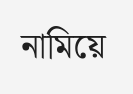নামিয়ে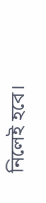নিলেই হবে।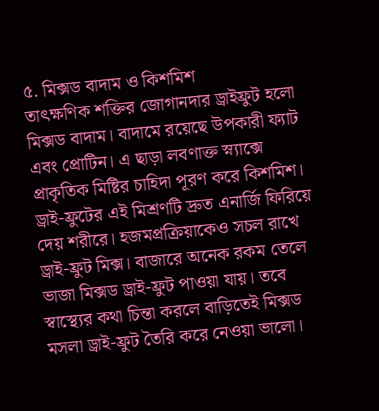৫. মিক্সড বাদাম ও কিশমিশ
তাৎক্ষণিক শক্তির জোগানদার ড্রাইফ্রুট হলো মিক্সড বাদাম। বাদামে রয়েছে উপকারী ফ্যাট এবং প্রোটিন। এ ছাড়া লবণাক্ত স্ন্যাক্সে প্রাকৃতিক মিষ্টির চাহিদা পূরণ করে কিশমিশ। ড্রাই-ফ্রুটের এই মিশ্রণটি দ্রুত এনার্জি ফিরিয়ে দেয় শরীরে। হজমপ্রক্রিয়াকেও সচল রাখে ড্রাই-ফ্রুট মিক্স। বাজারে অনেক রকম তেলে ভাজা মিক্সড ড্রাই-ফ্রুট পাওয়া যায়। তবে স্বাস্থ্যের কথা চিন্তা করলে বাড়িতেই মিক্সড মসলা ড্রাই-ফ্রুট তৈরি করে নেওয়া ভালো।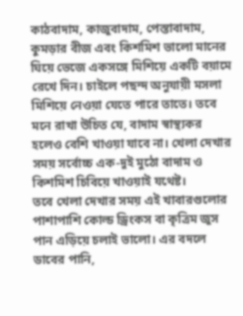কাঠবাদাম, কাজুবাদাম, পেস্তাবাদাম, কুমড়ার বীজ এবং কিশমিশ ভালো মানের ঘিয়ে ভেজে একসঙ্গে মিশিয়ে একটি বয়ামে রেখে দিন। চাইলে পছন্দ অনুযায়ী মসলা মিশিয়ে নেওয়া যেতে পারে তাতে। তবে মনে রাখা উচিত যে, বাদাম স্বাস্থ্যকর হলেও বেশি খাওয়া যাবে না। খেলা দেখার সময় সর্বোচ্চ এক-দুই মুঠো বাদাম ও কিশমিশ চিবিয়ে খাওয়াই যথেষ্ট।
তবে খেলা দেখার সময় এই খাবারগুলোর পাশাপাশি কোল্ড ড্রিংকস বা কৃত্রিম জুস পান এড়িয়ে চলাই ভালো। এর বদলে ডাবের পানি,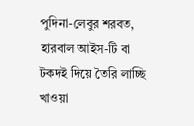পুদিনা-লেবুর শরবত, হারবাল আইস-টি বা টকদই দিয়ে তৈরি লাচ্ছি খাওয়া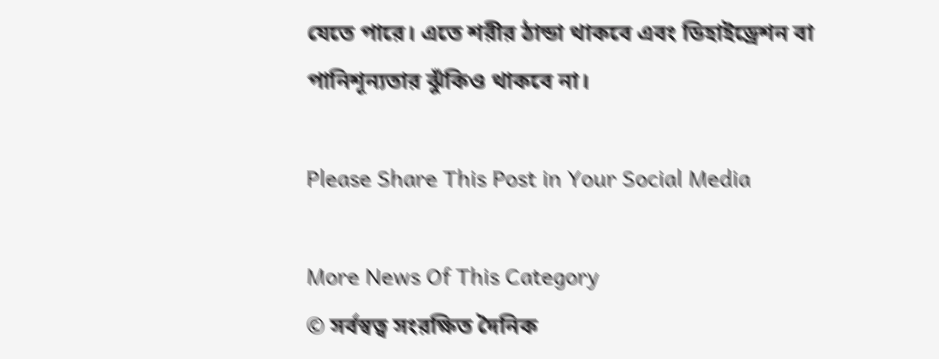যেতে পারে। এতে শরীর ঠান্ডা থাকবে এবং ডিহাইড্রেশন বা পানিশূন্যতার ঝুঁকিও থাকবে না।

Please Share This Post in Your Social Media

More News Of This Category
© সর্বস্বত্ব সংরক্ষিত দৈনিক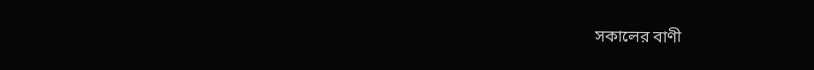সকালের বাণী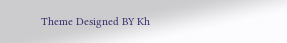Theme Designed BY Kh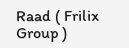Raad ( Frilix Group )